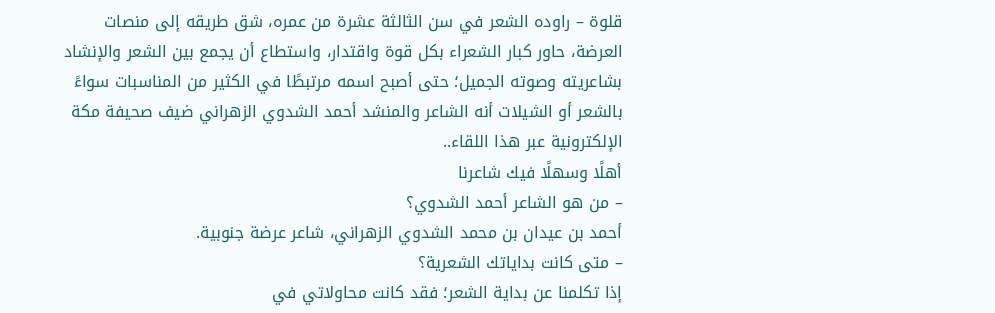قلوة – راوده الشعر في سن الثالثة عشرة من عمره، شق طريقه إلى منصات العرضة، حاور كبار الشعراء بكل قوة واقتدار، واستطاع أن يجمع بين الشعر والإنشاد بشاعريته وصوته الجميل؛ حتى أصبح اسمه مرتبطًا في الكثير من المناسبات سواءً بالشعر أو الشيلات أنه الشاعر والمنشد أحمد الشدوي الزهراني ضيف صحيفة مكة الإلكترونية عبر هذا اللقاء..
أهلًا وسهلًا فيك شاعرنا
– من هو الشاعر أحمد الشدوي؟
أحمد بن عيدان بن محمد الشدوي الزهراني، شاعر عرضة جنوبية.
– متى كانت بداياتك الشعرية؟
إذا تكلمنا عن بداية الشعر؛ فقد كانت محاولاتي في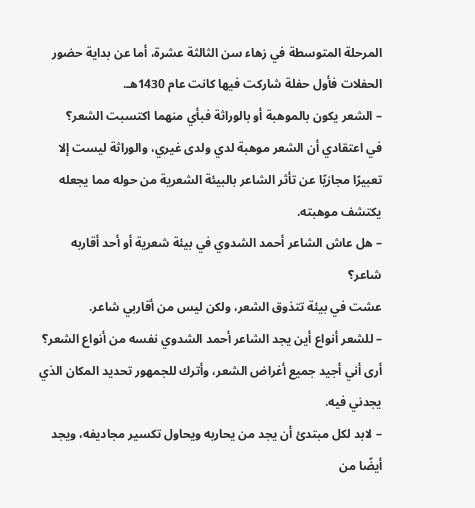المرحلة المتوسطة في زهاء سن الثالثة عشرة، أما عن بداية حضور الحفلات فأول حفلة شاركت فيها كانت عام 1430هـ.
– الشعر يكون بالموهبة أو بالوراثة فبأي منهما اكتسبت الشعر؟
في اعتقادي أن الشعر موهبة لدي ولدى غيري، والوراثة ليست إلا تعبيرًا مجازيًا عن تأثر الشاعر بالبيئة الشعرية من حوله مما يجعله يكتشف موهبته.
– هل عاش الشاعر أحمد الشدوي في بيئة شعرية أو أحد أقاربه شاعر؟
عشت في بيئة تتذوق الشعر، ولكن ليس من أقاربي شاعر.
– للشعر أنواع أين يجد الشاعر أحمد الشدوي نفسه من أنواع الشعر؟
أرى أني أجيد جميع أغراض الشعر، وأترك للجمهور تحديد المكان الذي يجدني فيه.
– لابد لكل مبتدئ أن يجد من يحاربه ويحاول تكسير مجاديفه، ويجد أيضًا من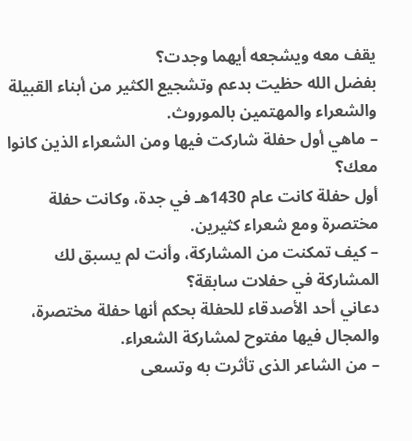يقف معه ويشجعه أيهما وجدت؟
بفضل الله حظيت بدعم وتشجيع الكثير من أبناء القبيلة والشعراء والمهتمين بالموروث.
– ماهي أول حفلة شاركت فيها ومن الشعراء الذين كانوا معك؟
أول حفلة كانت عام 1430هـ في جدة، وكانت حفلة مختصرة ومع شعراء كثيرين.
– كيف تمكنت من المشاركة، وأنت لم يسبق لك المشاركة في حفلات سابقة؟
دعاني أحد الأصدقاء للحفلة بحكم أنها حفلة مختصرة، والمجال فيها مفتوح لمشاركة الشعراء.
– من الشاعر الذى تأثرت به وتسعى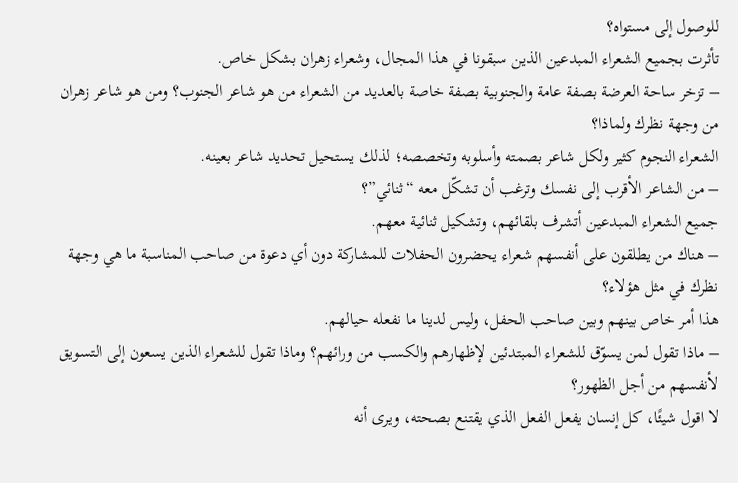للوصول إلى مستواه؟
تأثرت بجميع الشعراء المبدعين الذين سبقونا في هذا المجال، وشعراء زهران بشكل خاص.
– تزخر ساحة العرضة بصفة عامة والجنوبية بصفة خاصة بالعديد من الشعراء من هو شاعر الجنوب؟ ومن هو شاعر زهران من وجهة نظرك ولماذا؟
الشعراء النجوم كثير ولكل شاعر بصمته وأسلوبه وتخصصه؛ لذلك يستحيل تحديد شاعر بعينه.
– من الشاعر الأقرب إلى نفسك وترغب أن تشكّل معه “ثنائي”؟
جميع الشعراء المبدعين أتشرف بلقائهم، وتشكيل ثنائية معهم.
– هناك من يطلقون على أنفسهم شعراء يحضرون الحفلات للمشاركة دون أي دعوة من صاحب المناسبة ما هي وجهة نظرك في مثل هؤلاء؟
هذا أمر خاص بينهم وبين صاحب الحفل، وليس لدينا ما نفعله حيالهم.
– ماذا تقول لمن يسوّق للشعراء المبتدئين لإظهارهم والكسب من ورائهم؟ وماذا تقول للشعراء الذين يسعون إلى التسويق لأنفسهم من أجل الظهور؟
لا اقول شيئًا، كل إنسان يفعل الفعل الذي يقتنع بصحته، ويرى أنه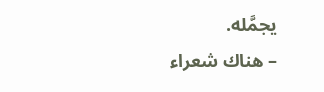يجمَّله.
– هناك شعراء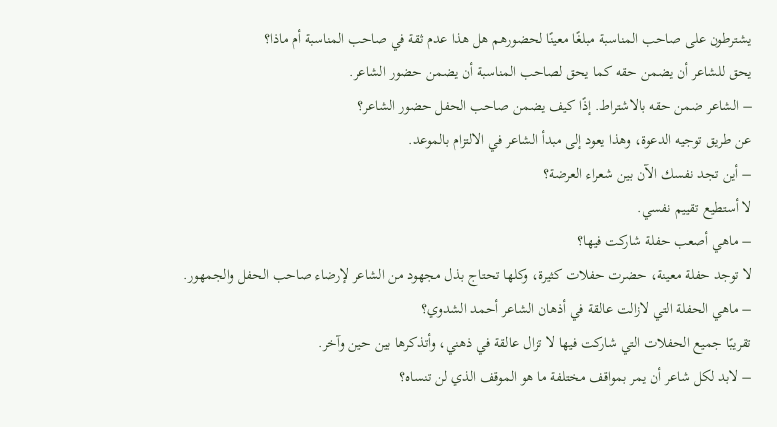يشترطون على صاحب المناسبة مبلغًا معينًا لحضورهم هل هذا عدم ثقة في صاحب المناسبة أم ماذا؟
يحق للشاعر أن يضمن حقه كما يحق لصاحب المناسبة أن يضمن حضور الشاعر.
– الشاعر ضمن حقه بالاشتراط. إذًا كيف يضمن صاحب الحفل حضور الشاعر؟
عن طريق توجيه الدعوة، وهذا يعود إلى مبدأ الشاعر في الالتزام بالموعد.
– أين تجد نفسك الآن بين شعراء العرضة؟
لا أستطيع تقييم نفسي.
– ماهي أصعب حفلة شاركت فيها؟
لا توجد حفلة معينة، حضرت حفلات كثيرة، وكلها تحتاج بذل مجهود من الشاعر لإرضاء صاحب الحفل والجمهور.
– ماهي الحفلة التي لازالت عالقة في أذهان الشاعر أحمد الشدوي؟
تقريبًا جميع الحفلات التي شاركت فيها لا تزال عالقة في ذهني، وأتذكرها بين حين وآخر.
– لابد لكل شاعر أن يمر بمواقف مختلفة ما هو الموقف الذي لن تنساه؟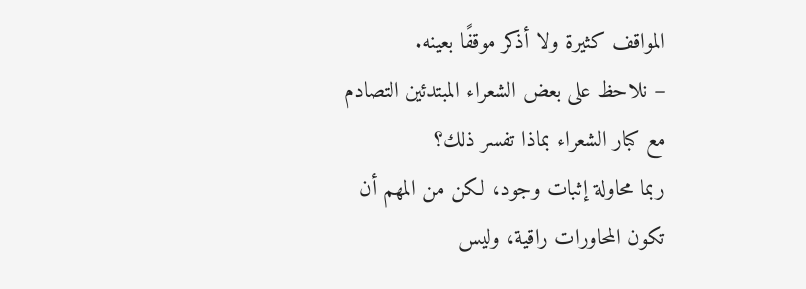المواقف كثيرة ولا أذكر موقفًا بعينه.
– نلاحظ على بعض الشعراء المبتدئين التصادم مع كبار الشعراء بماذا تفسر ذلك؟
ربما محاولة إثبات وجود، لكن من المهم أن تكون المحاورات راقية، وليس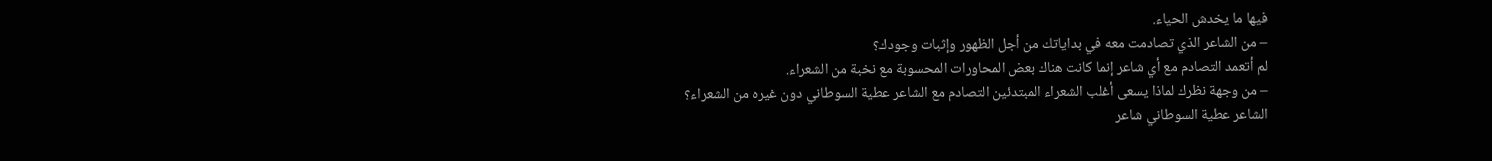فيها ما يخدش الحياء.
– من الشاعر الذي تصادمت معه في بداياتك من أجل الظهور وإثبات وجودك؟
لم أتعمد التصادم مع أي شاعر إنما كانت هناك بعض المحاورات المحسوبة مع نخبة من الشعراء.
– من وجهة نظرك لماذا يسعى أغلب الشعراء المبتدئين التصادم مع الشاعر عطية السوطاني دون غيره من الشعراء؟
الشاعر عطية السوطاني شاعر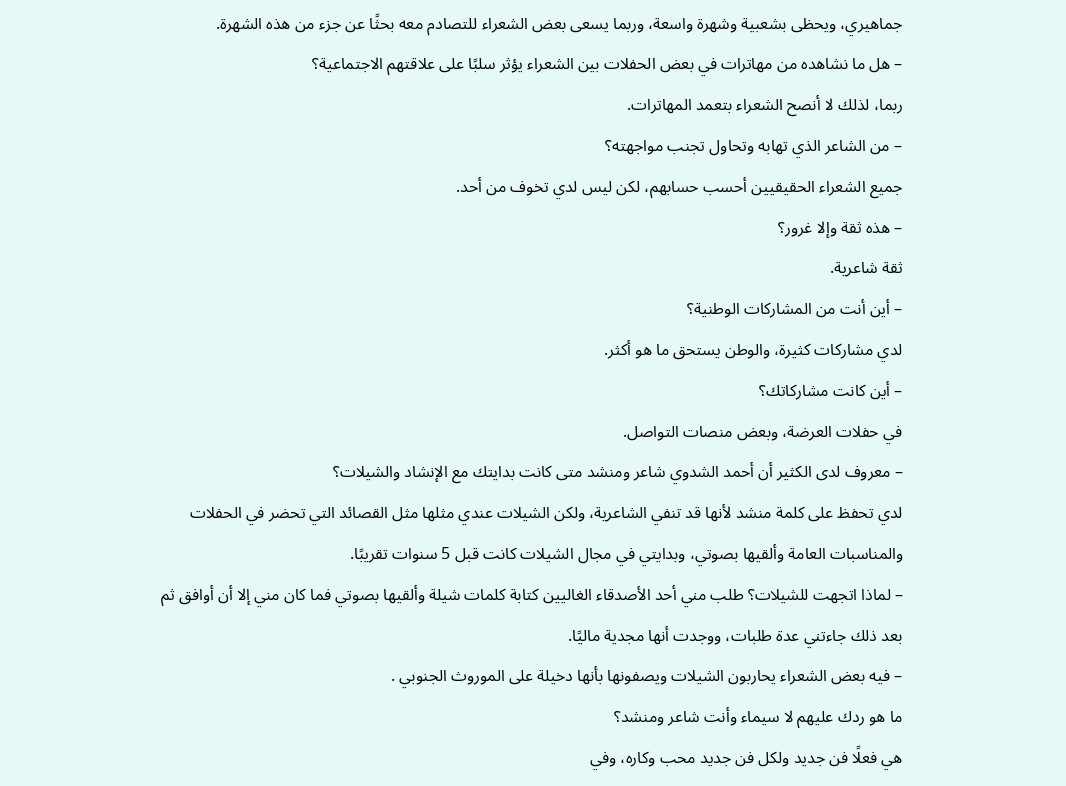جماهيري، ويحظى بشعبية وشهرة واسعة، وربما يسعى بعض الشعراء للتصادم معه بحثًا عن جزء من هذه الشهرة.
– هل ما نشاهده من مهاترات في بعض الحفلات بين الشعراء يؤثر سلبًا على علاقتهم الاجتماعية؟
ربما، لذلك لا أنصح الشعراء بتعمد المهاترات.
– من الشاعر الذي تهابه وتحاول تجنب مواجهته؟
جميع الشعراء الحقيقيين أحسب حسابهم، لكن ليس لدي تخوف من أحد.
– هذه ثقة وإلا غرور؟
ثقة شاعرية.
– أين أنت من المشاركات الوطنية؟
لدي مشاركات كثيرة، والوطن يستحق ما هو أكثر.
– أين كانت مشاركاتك؟
في حفلات العرضة، وبعض منصات التواصل.
– معروف لدى الكثير أن أحمد الشدوي شاعر ومنشد متى كانت بدايتك مع الإنشاد والشيلات؟
لدي تحفظ على كلمة منشد لأنها قد تنفي الشاعرية، ولكن الشيلات عندي مثلها مثل القصائد التي تحضر في الحفلات والمناسبات العامة وألقيها بصوتي، وبدايتي في مجال الشيلات كانت قبل 5 سنوات تقريبًا.
– لماذا اتجهت للشيلات؟ طلب مني أحد الأصدقاء الغاليين كتابة كلمات شيلة وألقيها بصوتي فما كان مني إلا أن أوافق ثم بعد ذلك جاءتني عدة طلبات، ووجدت أنها مجدية ماليًا.
– فيه بعض الشعراء يحاربون الشيلات ويصفونها بأنها دخيلة على الموروث الجنوبي .
ما هو ردك عليهم لا سيماء وأنت شاعر ومنشد؟
هي فعلًا فن جديد ولكل فن جديد محب وكاره، وفي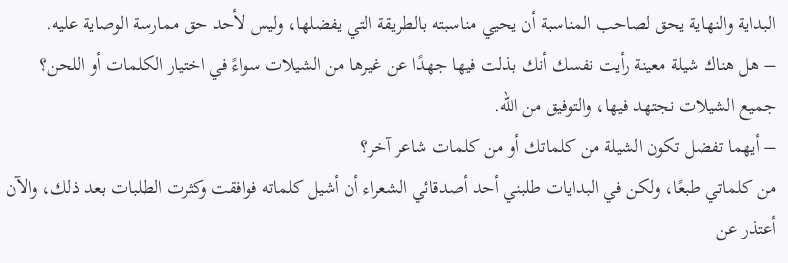البداية والنهاية يحق لصاحب المناسبة أن يحيي مناسبته بالطريقة التي يفضلها، وليس لأحد حق ممارسة الوصاية عليه.
– هل هناك شيلة معينة رأيت نفسك أنك بذلت فيها جهدًا عن غيرها من الشيلات سواءً في اختيار الكلمات أو اللحن؟
جميع الشيلات نجتهد فيها، والتوفيق من الله.
– أيهما تفضل تكون الشيلة من كلماتك أو من كلمات شاعر آخر؟
من كلماتي طبعًا، ولكن في البدايات طلبني أحد أصدقائي الشعراء أن أشيل كلماته فوافقت وكثرت الطلبات بعد ذلك، والآن أعتذر عن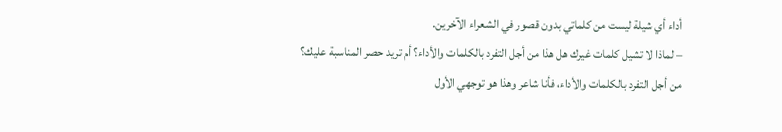أداء أي شيلة ليست من كلماتي بدون قصور في الشعراء الآخرين.
– لماذا لا تشيل كلمات غيرك هل هذا من أجل التفرد بالكلمات والأداء؟ أم تريد حصر المناسبة عليك؟
من أجل التفرد بالكلمات والأداء، فأنا شاعر وهذا هو توجهي الأول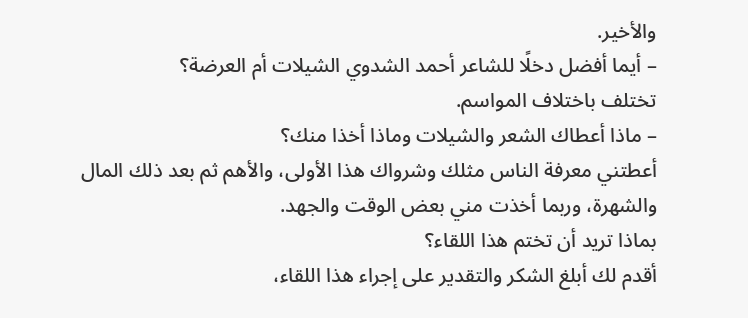والأخير.
– أيما أفضل دخلًا للشاعر أحمد الشدوي الشيلات أم العرضة؟
تختلف باختلاف المواسم.
– ماذا أعطاك الشعر والشيلات وماذا أخذا منك؟
أعطتني معرفة الناس مثلك وشرواك هذا الأولى، والأهم ثم بعد ذلك المال والشهرة، وربما أخذت مني بعض الوقت والجهد.
بماذا تريد أن تختم هذا اللقاء؟
أقدم لك أبلغ الشكر والتقدير على إجراء هذا اللقاء،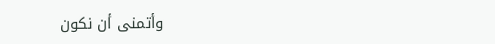وأتمنى أن نكون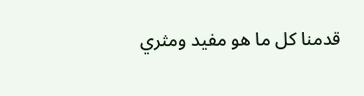قدمنا كل ما هو مفيد ومثري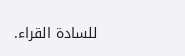للسادة القراء.